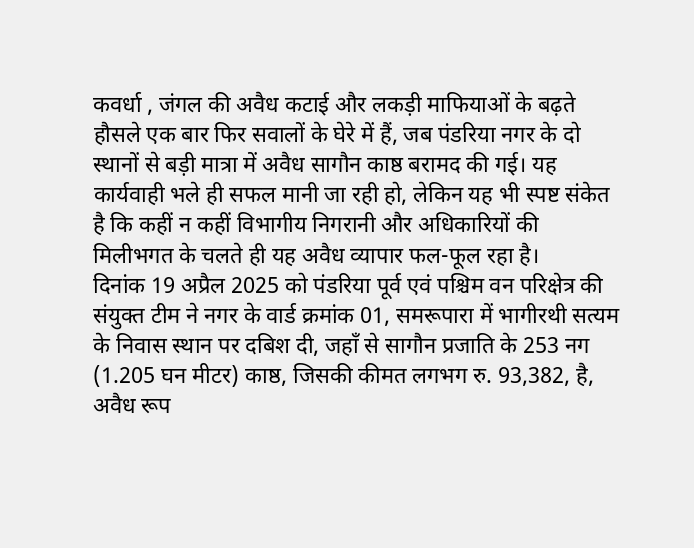कवर्धा , जंगल की अवैध कटाई और लकड़ी माफियाओं के बढ़ते हौसले एक बार फिर सवालों के घेरे में हैं, जब पंडरिया नगर के दो स्थानों से बड़ी मात्रा में अवैध सागौन काष्ठ बरामद की गई। यह कार्यवाही भले ही सफल मानी जा रही हो, लेकिन यह भी स्पष्ट संकेत है कि कहीं न कहीं विभागीय निगरानी और अधिकारियों की मिलीभगत के चलते ही यह अवैध व्यापार फल-फूल रहा है।
दिनांक 19 अप्रैल 2025 को पंडरिया पूर्व एवं पश्चिम वन परिक्षेत्र की संयुक्त टीम ने नगर के वार्ड क्रमांक 01, समरूपारा में भागीरथी सत्यम के निवास स्थान पर दबिश दी, जहाँ से सागौन प्रजाति के 253 नग (1.205 घन मीटर) काष्ठ, जिसकी कीमत लगभग रु. 93,382, है, अवैध रूप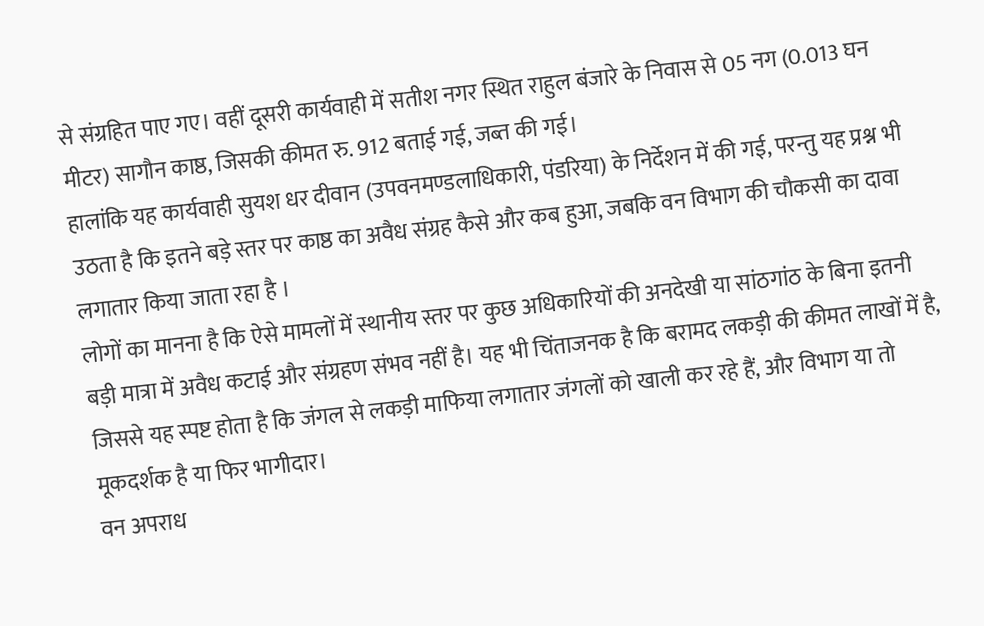से संग्रहित पाए गए। वहीं दूसरी कार्यवाही में सतीश नगर स्थित राहुल बंजारे के निवास से 05 नग (0.013 घन मीटर) सागौन काष्ठ, जिसकी कीमत रु. 912 बताई गई, जब्त की गई।
हालांकि यह कार्यवाही सुयश धर दीवान (उपवनमण्डलाधिकारी, पंडरिया) के निर्देशन में की गई, परन्तु यह प्रश्न भी उठता है कि इतने बड़े स्तर पर काष्ठ का अवैध संग्रह कैसे और कब हुआ, जबकि वन विभाग की चौकसी का दावा लगातार किया जाता रहा है ।
लोगों का मानना है कि ऐसे मामलों में स्थानीय स्तर पर कुछ अधिकारियों की अनदेखी या सांठगांठ के बिना इतनी बड़ी मात्रा में अवैध कटाई और संग्रहण संभव नहीं है। यह भी चिंताजनक है कि बरामद लकड़ी की कीमत लाखों में है, जिससे यह स्पष्ट होता है कि जंगल से लकड़ी माफिया लगातार जंगलों को खाली कर रहे हैं, और विभाग या तो मूकदर्शक है या फिर भागीदार।
वन अपराध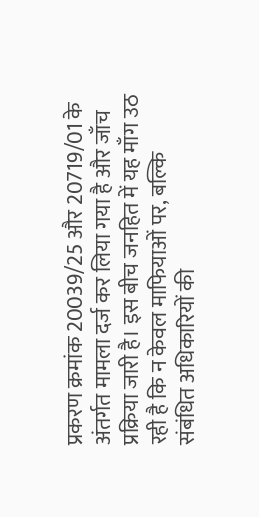प्रकरण क्रमांक 20039/25 और 20719/01 के अंतर्गत मामला दर्ज कर लिया गया है और जाँच प्रक्रिया जारी है। इस बीच जनहित में यह माँग उठ रही है कि न केवल माफियाओं पर, बल्कि संबंधित अधिकारियों की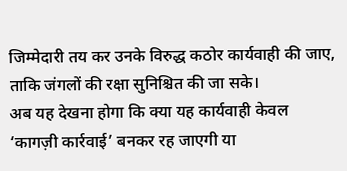जिम्मेदारी तय कर उनके विरुद्ध कठोर कार्यवाही की जाए, ताकि जंगलों की रक्षा सुनिश्चित की जा सके।
अब यह देखना होगा कि क्या यह कार्यवाही केवल ‘कागज़ी कार्रवाई’ बनकर रह जाएगी या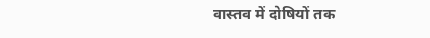वास्तव में दोषियों तक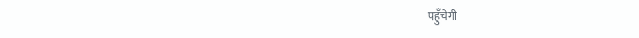पहुँचेगी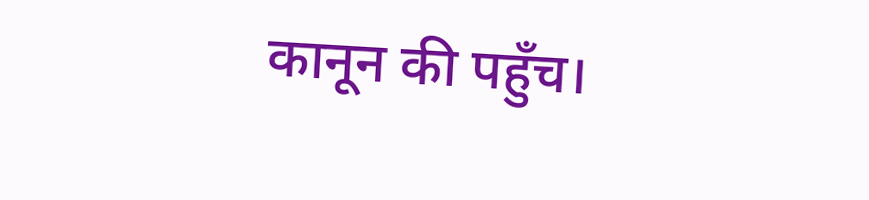कानून की पहुँच।